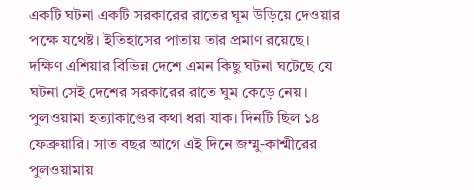একটি ঘটনা একটি সরকারের রাতের ঘূম উড়িয়ে দেওয়ার পক্ষে যথেষ্ট। ইতিহাসের পাতায় তার প্রমাণ রয়েছে। দক্ষিণ এশিয়ার বিভিন্ন দেশে এমন কিছু ঘটনা ঘটেছে যে ঘটনা সেই দেশের সরকারের রাতে ঘুম কেড়ে নেয়। পুলওয়ামা হত্যাকাণ্ডের কথা ধরা যাক। দিনটি ছিল ১৪ ফেব্রুয়ারি। সাত বছর আগে এই দিনে জম্মু-কাশ্মীরের পুলওয়ামায়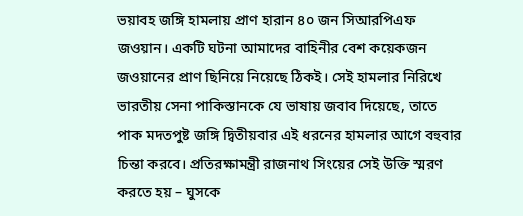ভয়াবহ জঙ্গি হামলায় প্রাণ হারান ৪০ জন সিআরপিএফ জওয়ান। একটি ঘটনা আমাদের বাহিনীর বেশ কয়েকজন জওয়ানের প্রাণ ছিনিয়ে নিয়েছে ঠিকই। সেই হামলার নিরিখে ভারতীয় সেনা পাকিস্তানকে যে ভাষায় জবাব দিয়েছে, তাতে পাক মদতপুষ্ট জঙ্গি দ্বিতীয়বার এই ধরনের হামলার আগে বহুবার চিন্তা করবে। প্রতিরক্ষামন্ত্রী রাজনাথ সিংয়ের সেই উক্তি স্মরণ করতে হয় – ঘুসকে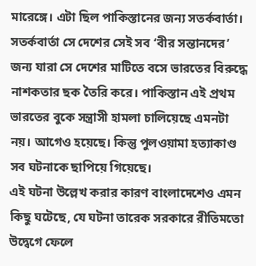মারেঙ্গে। এটা ছিল পাকিস্তানের জন্য সতর্কবার্তা। সতর্কবার্তা সে দেশের সেই সব ‘বীর সন্তানদের’ জন্য যারা সে দেশের মাটিতে বসে ভারতের বিরুদ্ধে নাশকতার ছক তৈরি করে। পাকিস্তান এই প্রথম ভারতের বুকে সন্ত্রাসী হামলা চালিয়েছে এমনটা নয়। আগেও হয়েছে। কিন্তু পুলওয়ামা হত্যাকাণ্ড সব ঘটনাকে ছাপিয়ে গিয়েছে।
এই ঘটনা উল্লেখ করার কারণ বাংলাদেশেও এমন কিছু ঘটেছে, যে ঘটনা তারেক সরকারে রীতিমতো উদ্বেগে ফেলে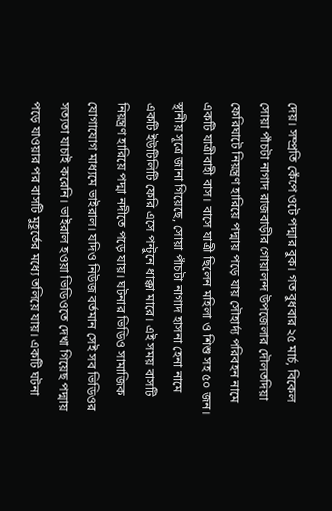দেয়। সম্প্রতি কেঁপে ওটে পদ্মার বুক। গত বুধবার ২৫ মার্চ, বিকেল সোয়া পাঁচটা নাগাদ রাজবাড়ীর গোয়ালন্দ উপজেলার দৌলতদিয়া ফেরিঘাটে নিয়ন্ত্রণ হারিয়ে পদ্মায় পড়ে যায় সৌহার্দ্য পরিবহন নামে একটি যাত্রীবাহী বাস। বাসে যাত্রী ছিলেন মহিলা ও শিশু সহ ৫০ জন। স্থানীয় সূত্রে জানা গিয়েছে, সোয়া পাঁচটা নাগাদ হাসনা হেনা নামে একটি ইউটিলিটি ফেরি এসে পন্টুনে ধাক্কা মারে। এই সময় বাসটি নিয়ন্ত্রণ হারিয়ে পদ্মা নদীতে পড়ে যায়। ঘটনার ভিডিও সামাজিক যোগাযোগ মাধ্যমে ভাইরাল। যদিও নিউজ বর্তমান সেই সব ভিডিওর সত্যতা যাচাই করেনি। ভাইরাল হওয়া ভিডিওতে দেখা গিয়েছ পদ্মায় পড়ে যাওয়ার পর বাসটি মুহূর্তের মধ্যে তলিয়ে যায়। একটি ঘটনা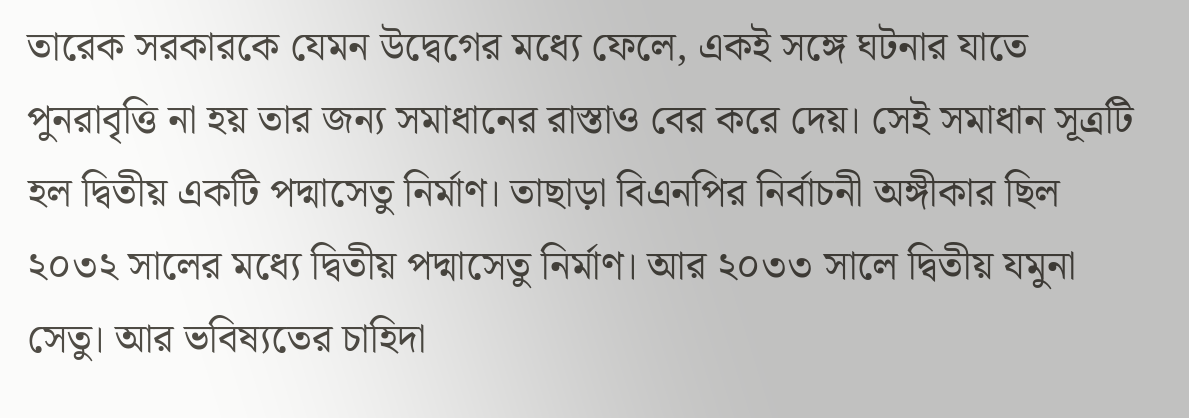তারেক সরকারকে যেমন উদ্বেগের মধ্যে ফেলে, একই সঙ্গে ঘটনার যাতে পুনরাবৃত্তি না হয় তার জন্য সমাধানের রাস্তাও বের করে দেয়। সেই সমাধান সূত্রটি হল দ্বিতীয় একটি পদ্মাসেতু নির্মাণ। তাছাড়া বিএনপির নির্বাচনী অঙ্গীকার ছিল ২০৩২ সালের মধ্যে দ্বিতীয় পদ্মাসেতু নির্মাণ। আর ২০৩৩ সালে দ্বিতীয় যমুনা সেতু। আর ভবিষ্যতের চাহিদা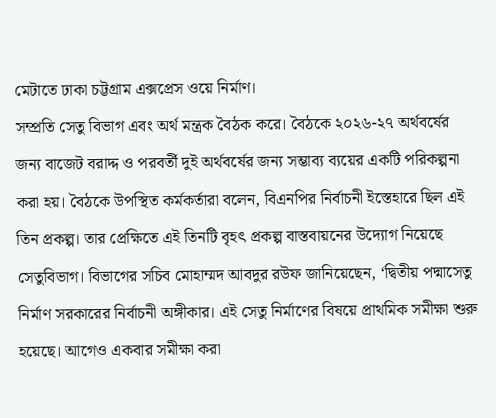মেটাতে ঢাকা চট্টগ্রাম এক্সপ্রেস ওয়ে নির্মাণ।
সম্প্রতি সেতু বিভাগ এবং অর্থ মন্ত্রক বৈঠক করে। বৈঠকে ২০২৬-২৭ অর্থবর্ষের জন্য বাজেট বরাদ্দ ও পরবর্তী দুই অর্থবর্ষের জন্য সম্ভাব্য ব্যয়ের একটি পরিকল্পনা করা হয়। বৈঠকে উপস্থিত কর্মকর্তারা বলেন, বিএনপির নির্বাচনী ইস্তেহারে ছিল এই তিন প্রকল্প। তার প্রেক্ষিতে এই তিনটি বৃহৎ প্রকল্প বাস্তবায়নের উদ্যোগ নিয়েছে সেতুবিভাগ। বিভাগের সচিব মোহাম্মদ আবদুর রউফ জানিয়েছেন, ‘দ্বিতীয় পদ্মাসেতু নির্মাণ সরকারের নির্বাচনী অঙ্গীকার। এই সেতু নির্মাণের বিষয়ে প্রাথমিক সমীক্ষা শুরু হয়েছে। আগেও একবার সমীক্ষা করা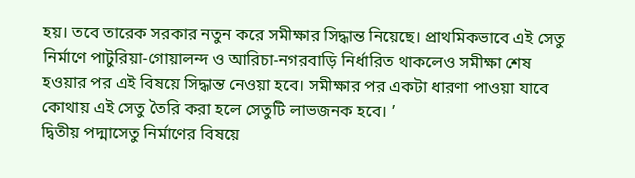হয়। তবে তারেক সরকার নতুন করে সমীক্ষার সিদ্ধান্ত নিয়েছে। প্রাথমিকভাবে এই সেতু নির্মাণে পাটুরিয়া-গোয়ালন্দ ও আরিচা-নগরবাড়ি নির্ধারিত থাকলেও সমীক্ষা শেষ হওয়ার পর এই বিষয়ে সিদ্ধান্ত নেওয়া হবে। সমীক্ষার পর একটা ধারণা পাওয়া যাবে কোথায় এই সেতু তৈরি করা হলে সেতুটি লাভজনক হবে। ’
দ্বিতীয় পদ্মাসেতু নির্মাণের বিষয়ে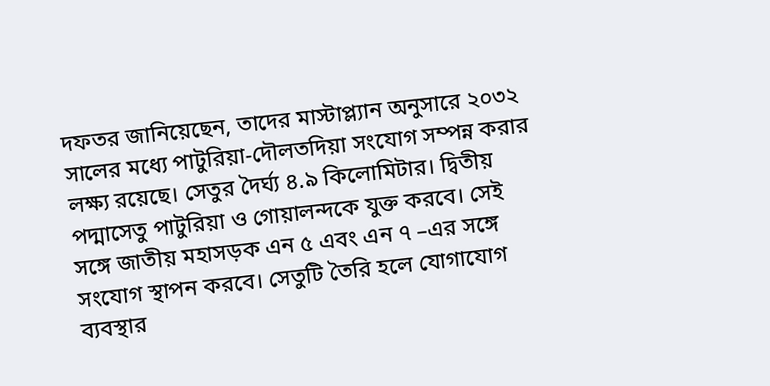দফতর জানিয়েছেন, তাদের মাস্টাপ্ল্যান অনুসারে ২০৩২ সালের মধ্যে পাটুরিয়া-দৌলতদিয়া সংযোগ সম্পন্ন করার লক্ষ্য রয়েছে। সেতুর দৈর্ঘ্য ৪.৯ কিলোমিটার। দ্বিতীয় পদ্মাসেতু পাটুরিয়া ও গোয়ালন্দকে যুক্ত করবে। সেই সঙ্গে জাতীয় মহাসড়ক এন ৫ এবং এন ৭ –এর সঙ্গে সংযোগ স্থাপন করবে। সেতুটি তৈরি হলে যোগাযোগ ব্যবস্থার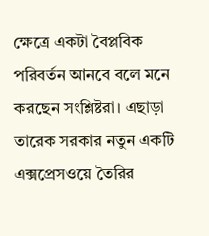ক্ষেত্রে একটা বৈপ্লবিক পরিবর্তন আনবে বলে মনে করছেন সংশ্লিষ্টরা। এছাড়া তারেক সরকার নতুন একটি এক্সপ্রেসওয়ে তৈরির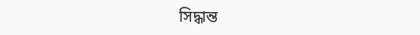সিদ্ধান্ত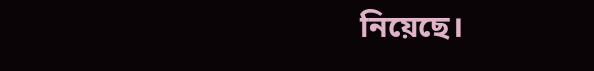নিয়েছে।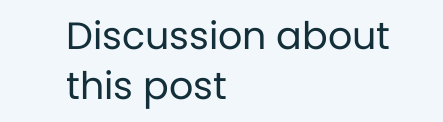Discussion about this post